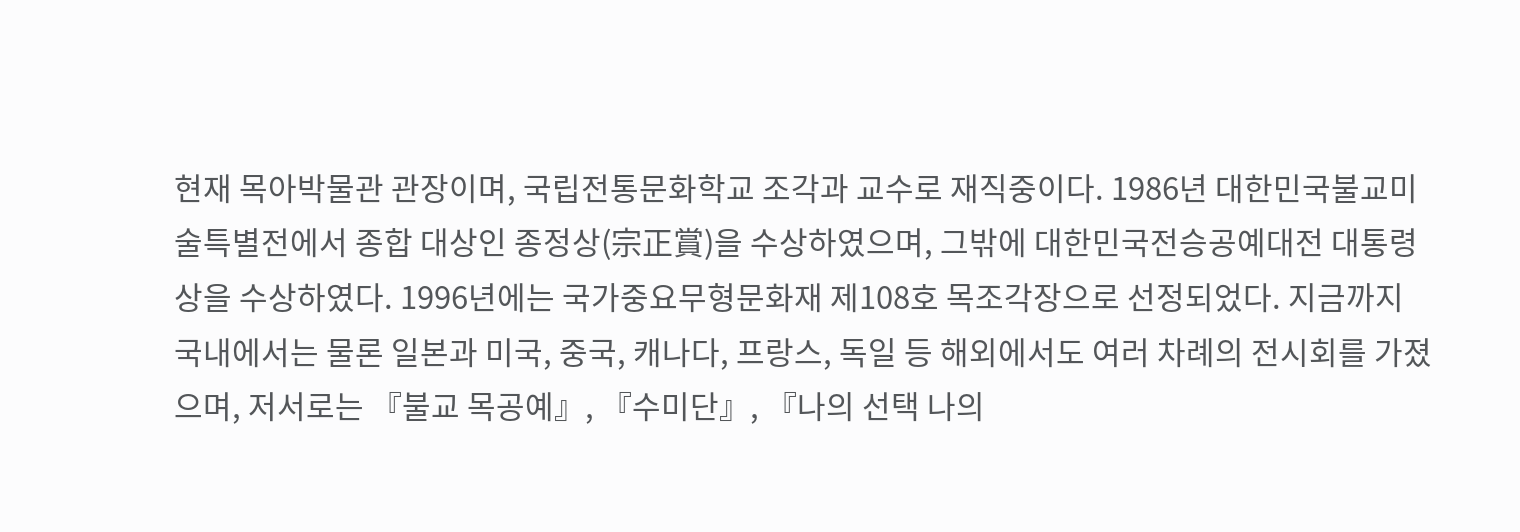현재 목아박물관 관장이며, 국립전통문화학교 조각과 교수로 재직중이다. 1986년 대한민국불교미술특별전에서 종합 대상인 종정상(宗正賞)을 수상하였으며, 그밖에 대한민국전승공예대전 대통령상을 수상하였다. 1996년에는 국가중요무형문화재 제108호 목조각장으로 선정되었다. 지금까지 국내에서는 물론 일본과 미국, 중국, 캐나다, 프랑스, 독일 등 해외에서도 여러 차례의 전시회를 가졌으며, 저서로는 『불교 목공예』, 『수미단』, 『나의 선택 나의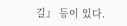길』 등이 있다.